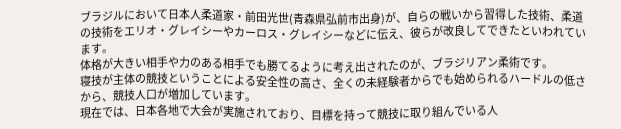ブラジルにおいて日本人柔道家・前田光世(青森県弘前市出身)が、自らの戦いから習得した技術、柔道の技術をエリオ・グレイシーやカーロス・グレイシーなどに伝え、彼らが改良してできたといわれています。
体格が大きい相手や力のある相手でも勝てるように考え出されたのが、ブラジリアン柔術です。
寝技が主体の競技ということによる安全性の高さ、全くの未経験者からでも始められるハードルの低さから、競技人口が増加しています。
現在では、日本各地で大会が実施されており、目標を持って競技に取り組んでいる人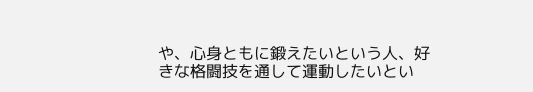や、心身ともに鍛えたいという人、好きな格闘技を通して運動したいとい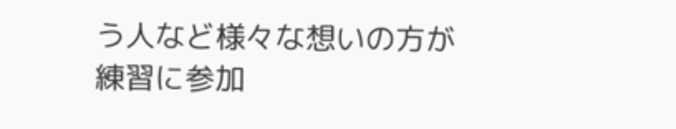う人など様々な想いの方が練習に参加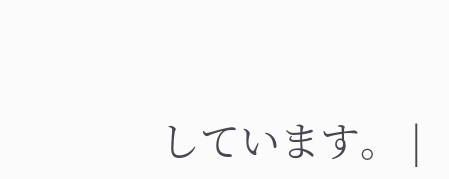しています。 |